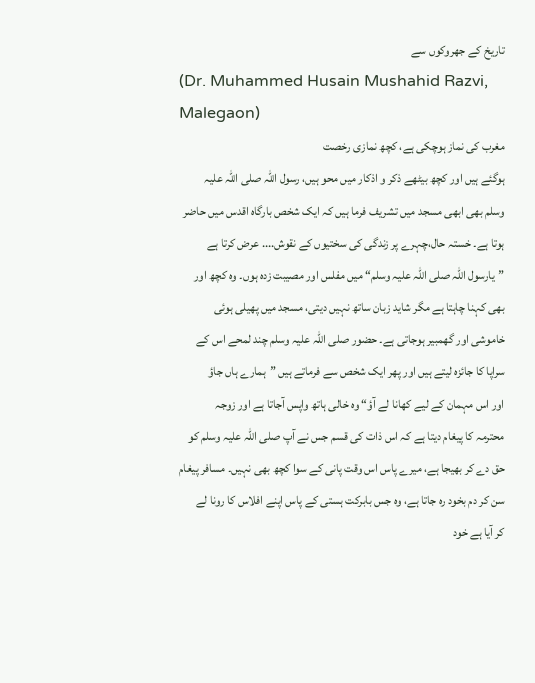تاریخ کے جھروکوں سے
(Dr. Muhammed Husain Mushahid Razvi, Malegaon)
مغرب کی نماز ہوچکی ہے، کچھ نمازی رخصت
ہوگئے ہیں اور کچھ بیٹھے ذکر و اذکار میں محو ہیں، رسول اللہ صلی اللہ علیہ
وسلم بھی ابھی مسجد میں تشریف فرما ہیں کہ ایک شخص بارگاہ اقدس میں حاضر
ہوتا ہے۔ خستہ حال،چہرے پر زندگی کی سختیوں کے نقوش.... عرض کرتا ہے
”یارسول اللہ صلی اللہ علیہ وسلم“ میں مفلس اور مصیبت زدہ ہوں۔ وہ کچھ اور
بھی کہنا چاہتا ہے مگر شاید زبان ساتھ نہیں دیتی، مسجد میں پھیلی ہوئی
خاموشی اور گھمبیر ہوجاتی ہے۔ حضور صلی اللہ علیہ وسلم چند لمحے اس کے
سراپا کا جائزہ لیتے ہیں اور پھر ایک شخص سے فرماتے ہیں ”ہمارے ہاں جاؤ
اور اس مہمان کے لیے کھانا لے آؤ“ وہ خالی ہاتھ واپس آجاتا ہے اور زوجہ
محترمہ کا پیغام دیتا ہے کہ اس ذات کی قسم جس نے آپ صلی اللہ علیہ وسلم کو
حق دے کر بھیجا ہے، میرے پاس اس وقت پانی کے سوا کچھ بھی نہیں۔ مسافر پیغام
سن کر دم بخود رہ جاتا ہے، وہ جس بابرکت ہستی کے پاس اپنے افلاس کا رونا لے
کر آیا ہے خود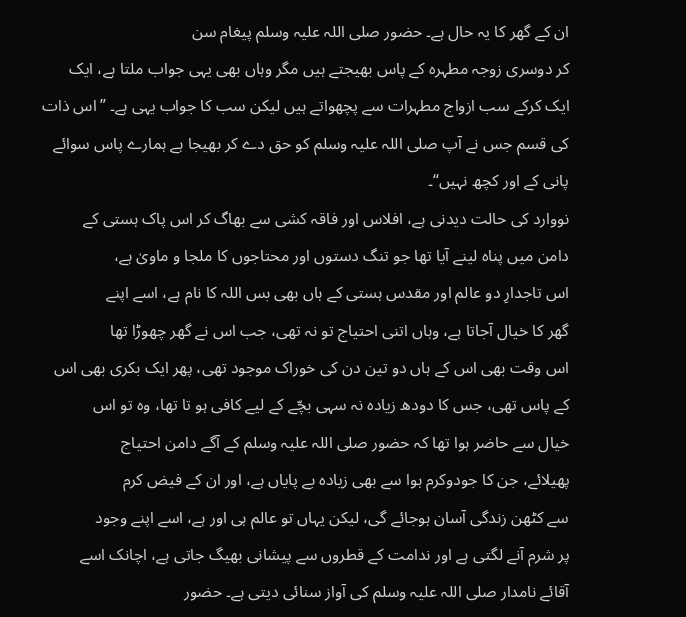ان کے گھر کا یہ حال ہے۔ حضور صلی اللہ علیہ وسلم پیغام سن
کر دوسری زوجہ مطہرہ کے پاس بھیجتے ہیں مگر وہاں بھی یہی جواب ملتا ہے، ایک
ایک کرکے سب ازواج مطہرات سے پچھواتے ہیں لیکن سب کا جواب یہی ہے۔ ”اس ذات
کی قسم جس نے آپ صلی اللہ علیہ وسلم کو حق دے کر بھیجا ہے ہمارے پاس سوائے
پانی کے اور کچھ نہیں“۔
نووارد کی حالت دیدنی ہے، افلاس اور فاقہ کشی سے بھاگ کر اس پاک ہستی کے
دامن میں پناہ لینے آیا تھا جو تنگ دستوں اور محتاجوں کا ملجا و ماویٰ ہے،
اس تاجدارِ دو عالم اور مقدس ہستی کے ہاں بھی بس اللہ کا نام ہے، اسے اپنے
گھر کا خیال آجاتا ہے، وہاں اتنی احتیاج تو نہ تھی، جب اس نے گھر چھوڑا تھا
اس وقت بھی اس کے ہاں دو تین دن کی خوراک موجود تھی، پھر ایک بکری بھی اس
کے پاس تھی، جس کا دودھ زیادہ نہ سہی بچّے کے لیے کافی ہو تا تھا، وہ تو اس
خیال سے حاضر ہوا تھا کہ حضور صلی اللہ علیہ وسلم کے آگے دامن احتیاج
پھیلائے، جن کا جودوکرم ہوا سے بھی زیادہ بے پایاں ہے، اور ان کے فیض کرم
سے کٹھن زندگی آسان ہوجائے گی، لیکن یہاں تو عالم ہی اور ہے، اسے اپنے وجود
پر شرم آنے لگتی ہے اور ندامت کے قطروں سے پیشانی بھیگ جاتی ہے، اچانک اسے
آقائے نامدار صلی اللہ علیہ وسلم کی آواز سنائی دیتی ہے۔ حضور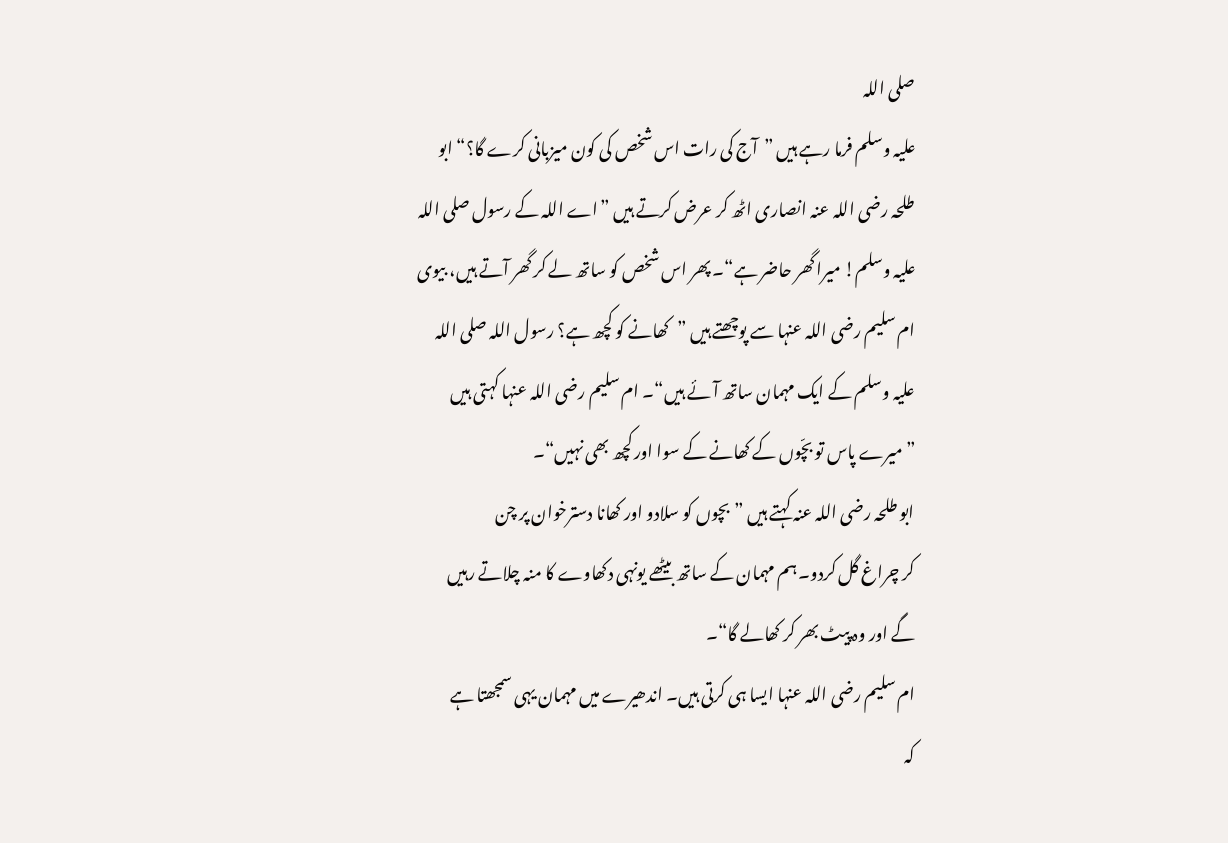صلی اللہ
علیہ وسلم فرما رہے ہیں ”آج کی رات اس شخص کی کون میزبانی کرے گا؟“ ابو
طلحہ رضی اللہ عنہ انصاری اٹھ کر عرض کرتے ہیں ”اے اللہ کے رسول صلی اللہ
علیہ وسلم! میرا گھر حاضر ہے“۔ پھر اس شخص کو ساتھ لے کر گھر آتے ہیں، بیوی
ام سلیم رضی اللہ عنہا سے پوچھتے ہیں ”کھانے کو کچھ ہے؟ رسول اللہ صلی اللہ
علیہ وسلم کے ایک مہمان ساتھ آئے ہیں“۔ ام سلیم رضی اللہ عنہا کہتی ہیں
”میرے پاس تو بچّوں کے کھانے کے سوا اور کچھ بھی نہیں“۔
ابو طلحہ رضی اللہ عنہ کہتے ہیں ”بچوں کو سلادو اور کھانا دسترخوان پر چن
کر چراغ گل کردو۔ ہم مہمان کے ساتھ بیٹھے یونہی دکھاوے کا منہ چلاتے رہیں
گے اور وہ پیٹ بھر کر کھالے گا“۔
ام سلیم رضی اللہ عنہا ایسا ہی کرتی ہیں۔ اندھیرے میں مہمان یہی سمجھتا ہے
کہ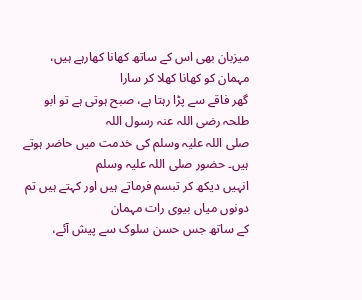میزبان بھی اس کے ساتھ کھانا کھارہے ہیں، مہمان کو کھانا کھلا کر سارا
گھر فاقے سے پڑا رہتا ہے، صبح ہوتی ہے تو ابو طلحہ رضی اللہ عنہ رسول اللہ
صلی اللہ علیہ وسلم کی خدمت میں حاضر ہوتے ہیں۔ حضور صلی اللہ علیہ وسلم
انہیں دیکھ کر تبسم فرماتے ہیں اور کہتے ہیں تم دونوں میاں بیوی رات مہمان
کے ساتھ جس حسن سلوک سے پیش آئے،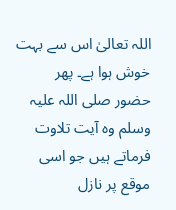اللہ تعالیٰ اس سے بہت خوش ہوا ہے۔ پھر
حضور صلی اللہ علیہ وسلم وہ آیت تلاوت فرماتے ہیں جو اسی موقع پر نازل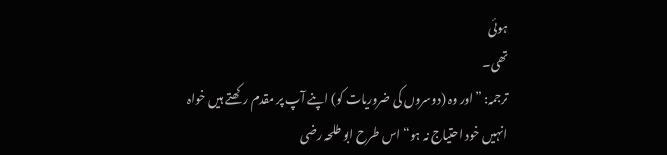ہوئی
تھی۔
ترجمہ: ”اور وہ (دوسروں کی ضروریات کو) اپنے آپ پر مقدم رکھتے ہیں خواہ
انہیں خود احتیاج نہ ہو“ اس طرح ابو طلحہ رضی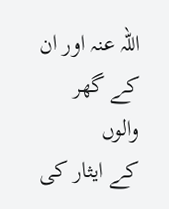اللہ عنہ اور ان کے گھر والوں
کے ایثار کی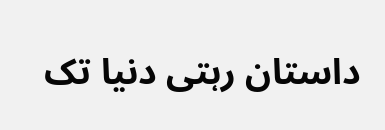داستان رہتی دنیا تک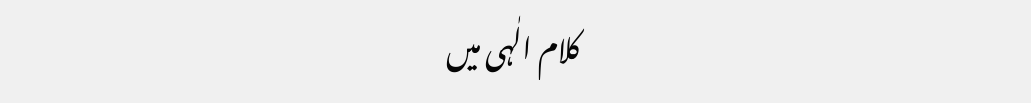کلام الٰہی میں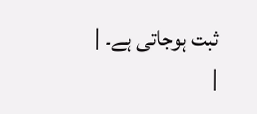ثبت ہوجاتی ہے۔ |
|